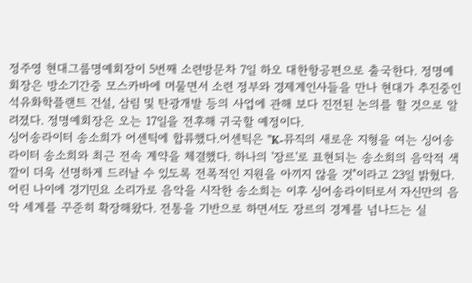정주영 현대그룹명예회장이 5번째 소련방문차 7일 하오 대한항공편으로 출국한다. 정명예회장은 방소기간중 모스카바에 머물면서 소련 정부와 경제계인사들을 만나 현대가 추진중인 석유화학플랜트 건설, 삼림 및 탄광개발 등의 사업에 관해 보다 진전된 논의를 할 것으로 알려졌다. 정명예회장은 오는 17일을 전후해 귀국할 예정이다.
싱어송라이터 송소희가 어센틱에 합류했다.어센틱은 "K-뮤직의 새로운 지형을 여는 싱어송라이터 송소희와 최근 전속 계약을 체결했다. 하나의 '장르'로 표현되는 송소희의 음악적 색깔이 더욱 선명하게 드러날 수 있도록 전폭적인 지원을 아끼지 않을 것"이라고 23일 밝혔다.어린 나이에 경기민요 소리가로 음악을 시작한 송소희는 이후 싱어송라이터로서 자신만의 음악 세계를 꾸준히 확장해왔다. 전통을 기반으로 하면서도 장르의 경계를 넘나드는 실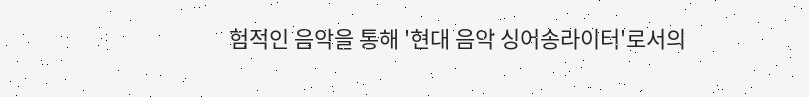험적인 음악을 통해 '현대 음악 싱어송라이터'로서의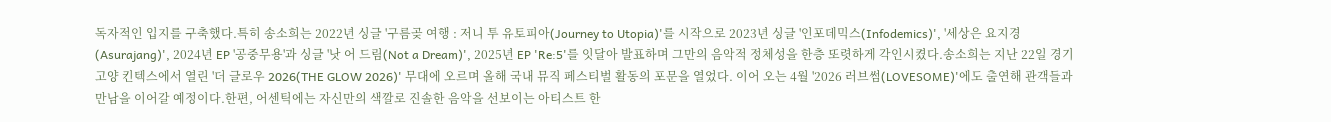독자적인 입지를 구축했다.특히 송소희는 2022년 싱글 '구름곶 여행 : 저니 투 유토피아(Journey to Utopia)'를 시작으로 2023년 싱글 '인포데믹스(Infodemics)', '세상은 요지경(Asurajang)', 2024년 EP '공중무용'과 싱글 '낫 어 드림(Not a Dream)', 2025년 EP 'Re:5'를 잇달아 발표하며 그만의 음악적 정체성을 한층 또렷하게 각인시켰다.송소희는 지난 22일 경기 고양 킨텍스에서 열린 '더 글로우 2026(THE GLOW 2026)' 무대에 오르며 올해 국내 뮤직 페스티벌 활동의 포문을 열었다. 이어 오는 4월 '2026 러브썸(LOVESOME)'에도 출연해 관객들과 만남을 이어갈 예정이다.한편, 어센틱에는 자신만의 색깔로 진솔한 음악을 선보이는 아티스트 한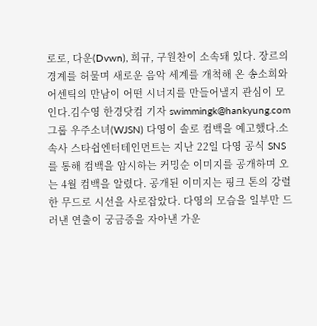로로, 다운(Dvwn), 희규, 구원찬이 소속돼 있다. 장르의 경계를 허물며 새로운 음악 세계를 개척해 온 송소희와 어센틱의 만남이 어떤 시너지를 만들어낼지 관심이 모인다.김수영 한경닷컴 기자 swimmingk@hankyung.com
그룹 우주소녀(WJSN) 다영이 솔로 컴백을 예고했다.소속사 스타쉽엔터테인먼트는 지난 22일 다영 공식 SNS를 통해 컴백을 암시하는 커밍순 이미지를 공개하며 오는 4월 컴백을 알렸다. 공개된 이미지는 핑크 톤의 강렬한 무드로 시선을 사로잡았다. 다영의 모습을 일부만 드러낸 연출이 궁금증을 자아낸 가운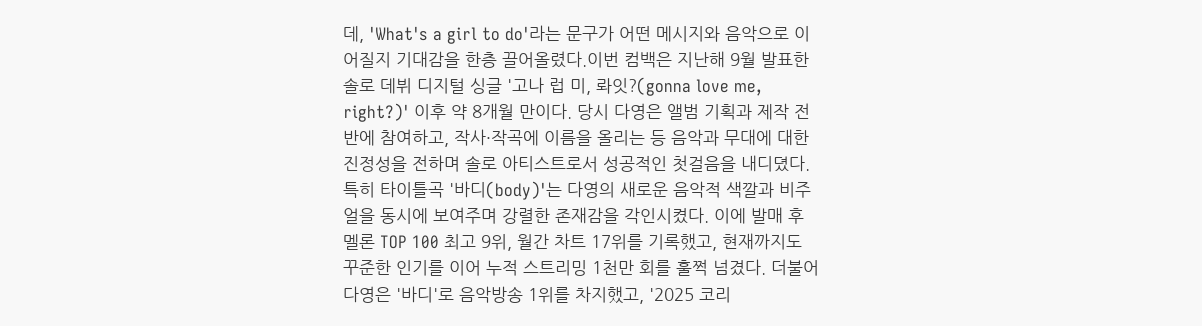데, 'What's a girl to do'라는 문구가 어떤 메시지와 음악으로 이어질지 기대감을 한층 끌어올렸다.이번 컴백은 지난해 9월 발표한 솔로 데뷔 디지털 싱글 '고나 럽 미, 롸잇?(gonna love me, right?)' 이후 약 8개월 만이다. 당시 다영은 앨범 기획과 제작 전반에 참여하고, 작사·작곡에 이름을 올리는 등 음악과 무대에 대한 진정성을 전하며 솔로 아티스트로서 성공적인 첫걸음을 내디뎠다.특히 타이틀곡 '바디(body)'는 다영의 새로운 음악적 색깔과 비주얼을 동시에 보여주며 강렬한 존재감을 각인시켰다. 이에 발매 후 멜론 TOP 100 최고 9위, 월간 차트 17위를 기록했고, 현재까지도 꾸준한 인기를 이어 누적 스트리밍 1천만 회를 훌쩍 넘겼다. 더불어 다영은 '바디'로 음악방송 1위를 차지했고, '2025 코리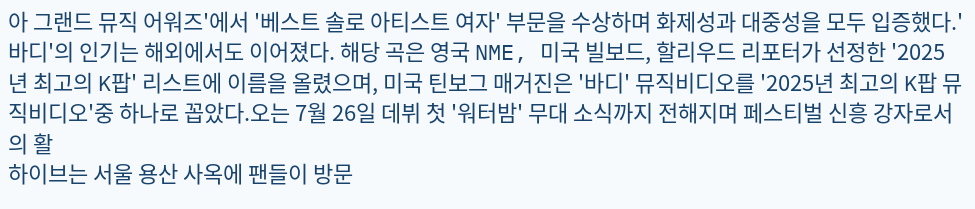아 그랜드 뮤직 어워즈'에서 '베스트 솔로 아티스트 여자' 부문을 수상하며 화제성과 대중성을 모두 입증했다.'바디'의 인기는 해외에서도 이어졌다. 해당 곡은 영국 NME, 미국 빌보드, 할리우드 리포터가 선정한 '2025년 최고의 K팝' 리스트에 이름을 올렸으며, 미국 틴보그 매거진은 '바디' 뮤직비디오를 '2025년 최고의 K팝 뮤직비디오'중 하나로 꼽았다.오는 7월 26일 데뷔 첫 '워터밤' 무대 소식까지 전해지며 페스티벌 신흥 강자로서의 활
하이브는 서울 용산 사옥에 팬들이 방문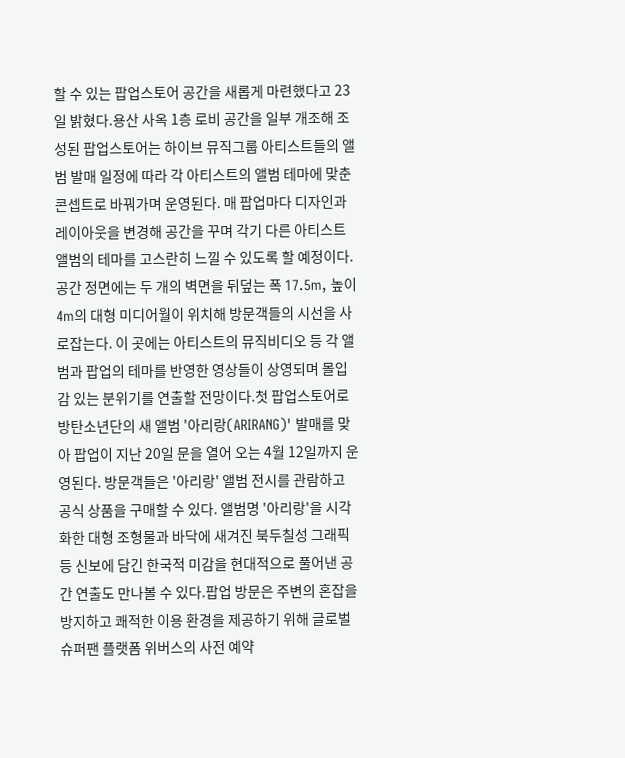할 수 있는 팝업스토어 공간을 새롭게 마련했다고 23일 밝혔다.용산 사옥 1층 로비 공간을 일부 개조해 조성된 팝업스토어는 하이브 뮤직그룹 아티스트들의 앨범 발매 일정에 따라 각 아티스트의 앨범 테마에 맞춘 콘셉트로 바꿔가며 운영된다. 매 팝업마다 디자인과 레이아웃을 변경해 공간을 꾸며 각기 다른 아티스트 앨범의 테마를 고스란히 느낄 수 있도록 할 예정이다.공간 정면에는 두 개의 벽면을 뒤덮는 폭 17.5m, 높이 4m의 대형 미디어월이 위치해 방문객들의 시선을 사로잡는다. 이 곳에는 아티스트의 뮤직비디오 등 각 앨범과 팝업의 테마를 반영한 영상들이 상영되며 몰입감 있는 분위기를 연출할 전망이다.첫 팝업스토어로 방탄소년단의 새 앨범 '아리랑(ARIRANG)' 발매를 맞아 팝업이 지난 20일 문을 열어 오는 4월 12일까지 운영된다. 방문객들은 '아리랑' 앨범 전시를 관람하고 공식 상품을 구매할 수 있다. 앨범명 '아리랑'을 시각화한 대형 조형물과 바닥에 새겨진 북두칠성 그래픽 등 신보에 담긴 한국적 미감을 현대적으로 풀어낸 공간 연출도 만나볼 수 있다.팝업 방문은 주변의 혼잡을 방지하고 쾌적한 이용 환경을 제공하기 위해 글로벌 슈퍼팬 플랫폼 위버스의 사전 예약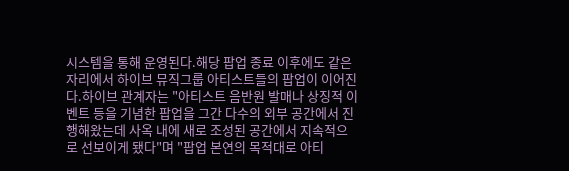시스템을 통해 운영된다.해당 팝업 종료 이후에도 같은 자리에서 하이브 뮤직그룹 아티스트들의 팝업이 이어진다.하이브 관계자는 "아티스트 음반원 발매나 상징적 이벤트 등을 기념한 팝업을 그간 다수의 외부 공간에서 진행해왔는데 사옥 내에 새로 조성된 공간에서 지속적으로 선보이게 됐다"며 "팝업 본연의 목적대로 아티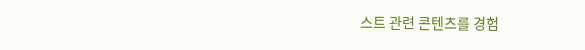스트 관련 콘텐츠를 경험